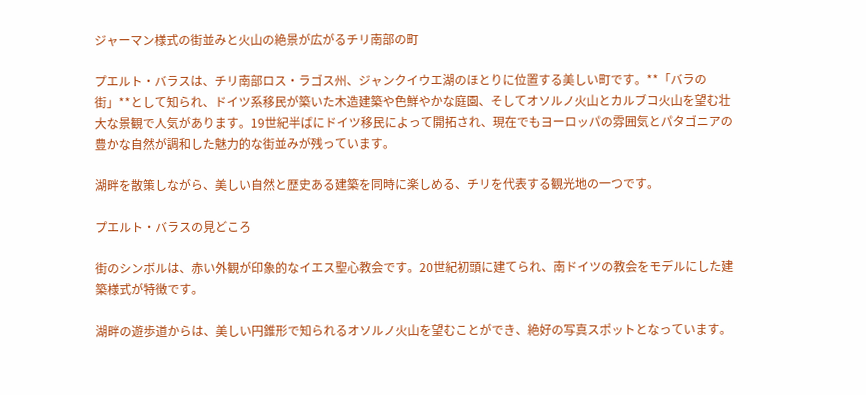ジャーマン様式の街並みと火山の絶景が広がるチリ南部の町

プエルト・バラスは、チリ南部ロス・ラゴス州、ジャンクイウエ湖のほとりに位置する美しい町です。**「バラの街」**として知られ、ドイツ系移民が築いた木造建築や色鮮やかな庭園、そしてオソルノ火山とカルブコ火山を望む壮大な景観で人気があります。19世紀半ばにドイツ移民によって開拓され、現在でもヨーロッパの雰囲気とパタゴニアの豊かな自然が調和した魅力的な街並みが残っています。

湖畔を散策しながら、美しい自然と歴史ある建築を同時に楽しめる、チリを代表する観光地の一つです。

プエルト・バラスの見どころ

街のシンボルは、赤い外観が印象的なイエス聖心教会です。20世紀初頭に建てられ、南ドイツの教会をモデルにした建築様式が特徴です。

湖畔の遊歩道からは、美しい円錐形で知られるオソルノ火山を望むことができ、絶好の写真スポットとなっています。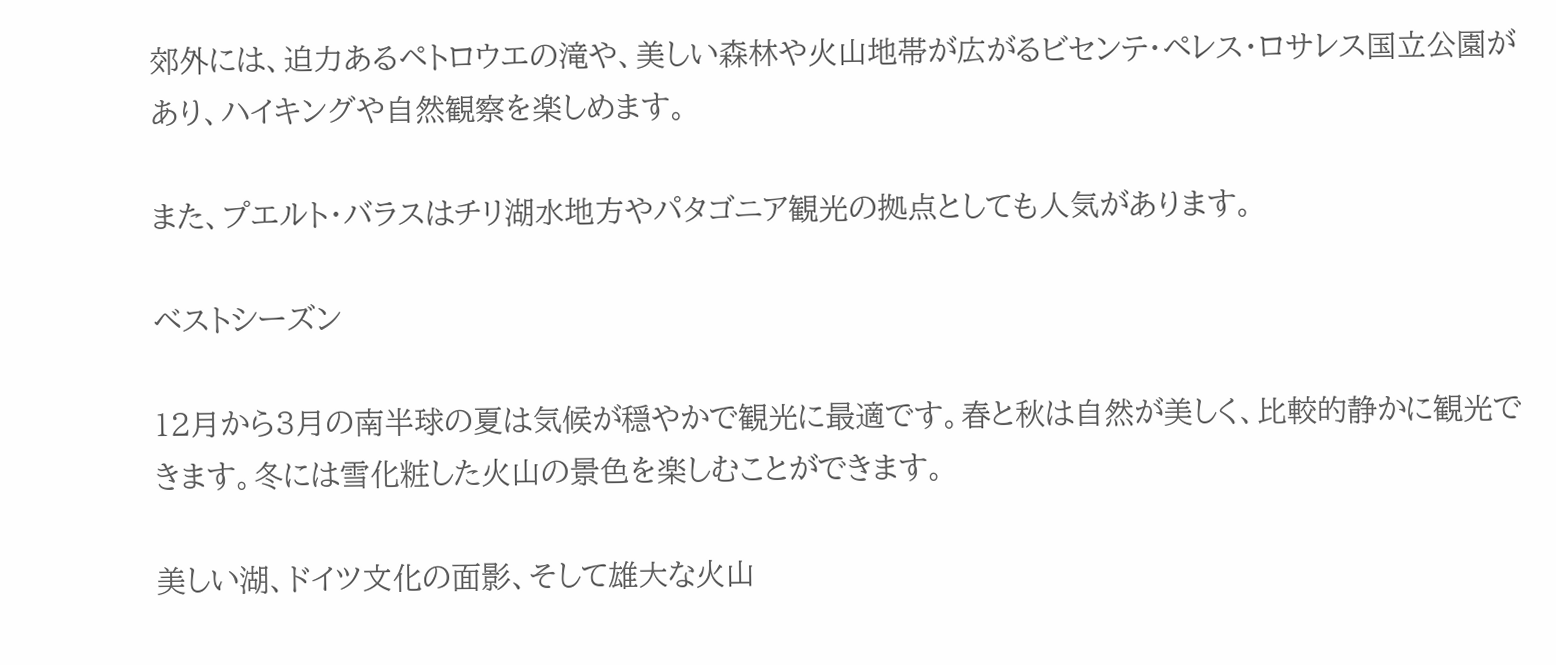郊外には、迫力あるペトロウエの滝や、美しい森林や火山地帯が広がるビセンテ・ペレス・ロサレス国立公園があり、ハイキングや自然観察を楽しめます。

また、プエルト・バラスはチリ湖水地方やパタゴニア観光の拠点としても人気があります。

ベストシーズン

12月から3月の南半球の夏は気候が穏やかで観光に最適です。春と秋は自然が美しく、比較的静かに観光できます。冬には雪化粧した火山の景色を楽しむことができます。

美しい湖、ドイツ文化の面影、そして雄大な火山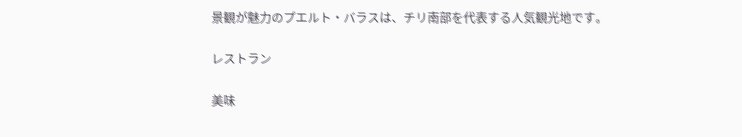景観が魅力のプエルト・バラスは、チリ南部を代表する人気観光地です。

レストラン

美味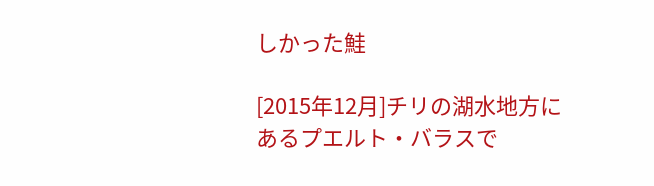しかった鮭

[2015年12月]チリの湖水地方にあるプエルト・バラスで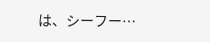は、シーフー…